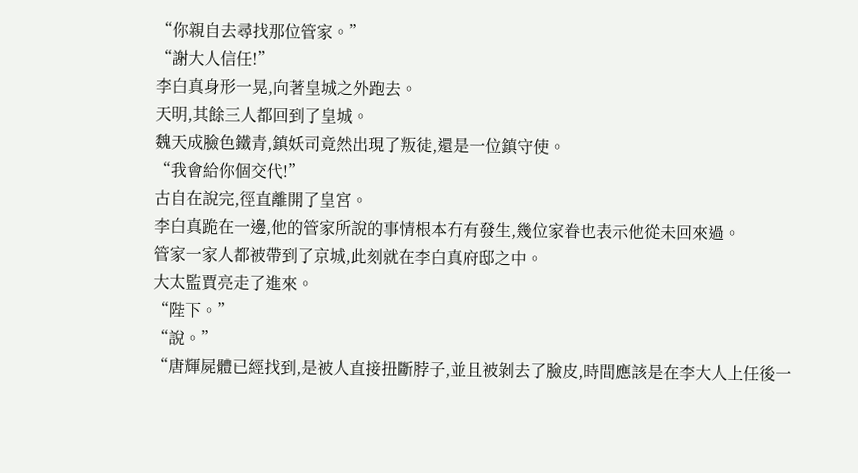“你親自去尋找那位管家。”
“謝大人信任!”
李白真身形一晃,向著皇城之外跑去。
天明,其餘三人都回到了皇城。
魏天成臉色鐵青,鎮妖司竟然出現了叛徒,還是一位鎮守使。
“我會給你個交代!”
古自在說完,徑直離開了皇宮。
李白真跪在一邊,他的管家所說的事情根本冇有發生,幾位家眷也表示他從未回來過。
管家一家人都被帶到了京城,此刻就在李白真府邸之中。
大太監賈亮走了進來。
“陛下。”
“說。”
“唐輝屍體已經找到,是被人直接扭斷脖子,並且被剝去了臉皮,時間應該是在李大人上任後一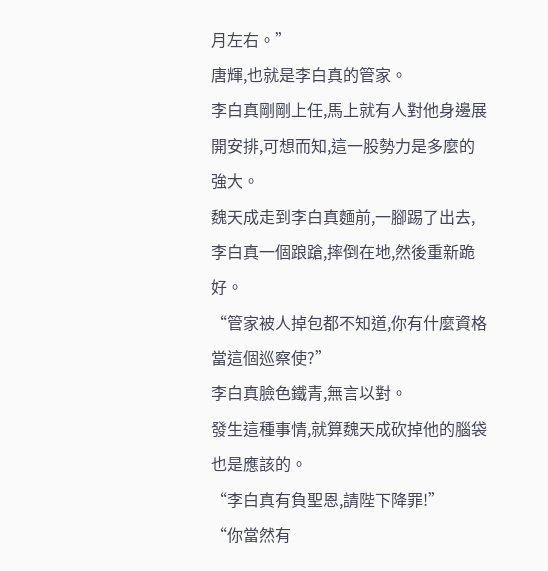月左右。”
唐輝,也就是李白真的管家。
李白真剛剛上任,馬上就有人對他身邊展開安排,可想而知,這一股勢力是多麼的強大。
魏天成走到李白真麵前,一腳踢了出去,李白真一個踉蹌,摔倒在地,然後重新跪好。
“管家被人掉包都不知道,你有什麼資格當這個巡察使?”
李白真臉色鐵青,無言以對。
發生這種事情,就算魏天成砍掉他的腦袋也是應該的。
“李白真有負聖恩,請陛下降罪!”
“你當然有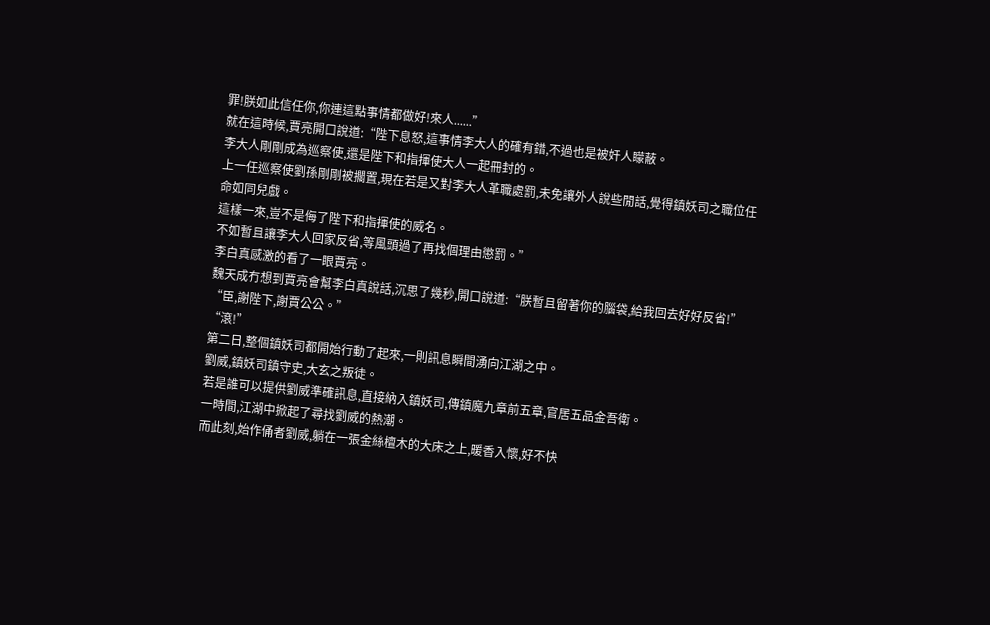罪!朕如此信任你,你連這點事情都做好!來人......”
就在這時候,賈亮開口說道:“陛下息怒,這事情李大人的確有錯,不過也是被奸人矇蔽。
李大人剛剛成為巡察使,還是陛下和指揮使大人一起冊封的。
上一任巡察使劉孫剛剛被擱置,現在若是又對李大人革職處罰,未免讓外人說些閒話,覺得鎮妖司之職位任命如同兒戲。
這樣一來,豈不是侮了陛下和指揮使的威名。
不如暫且讓李大人回家反省,等風頭過了再找個理由懲罰。”
李白真感激的看了一眼賈亮。
魏天成冇想到賈亮會幫李白真說話,沉思了幾秒,開口說道:“朕暫且留著你的腦袋,給我回去好好反省!”
“臣,謝陛下,謝賈公公。”
“滾!”
第二日,整個鎮妖司都開始行動了起來,一則訊息瞬間湧向江湖之中。
劉威,鎮妖司鎮守史,大玄之叛徒。
若是誰可以提供劉威準確訊息,直接納入鎮妖司,傳鎮魔九章前五章,官居五品金吾衛。
一時間,江湖中掀起了尋找劉威的熱潮。
而此刻,始作俑者劉威,躺在一張金絲檀木的大床之上,暖香入懷,好不快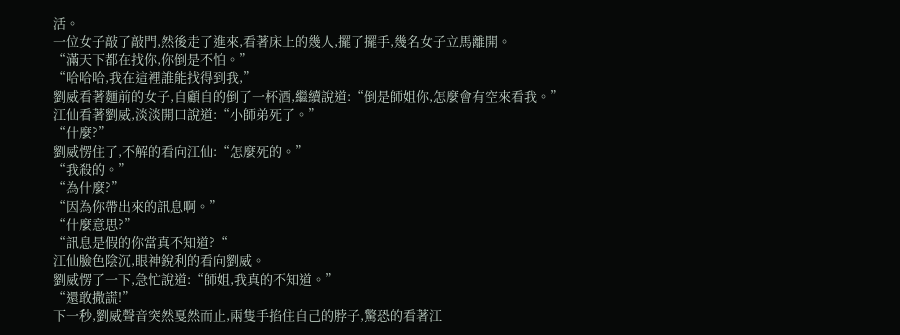活。
一位女子敲了敲門,然後走了進來,看著床上的幾人,擺了擺手,幾名女子立馬離開。
“滿天下都在找你,你倒是不怕。”
“哈哈哈,我在這裡誰能找得到我,”
劉威看著麵前的女子,自顧自的倒了一杯酒,繼續說道:“倒是師姐你,怎麼會有空來看我。”
江仙看著劉威,淡淡開口說道:“小師弟死了。”
“什麼?”
劉威愣住了,不解的看向江仙:“怎麼死的。”
“我殺的。”
“為什麼?”
“因為你帶出來的訊息啊。”
“什麼意思?”
“訊息是假的你當真不知道?“
江仙臉色陰沉,眼神銳利的看向劉威。
劉威愣了一下,急忙說道:“師姐,我真的不知道。”
“還敢撒謊!”
下一秒,劉威聲音突然戛然而止,兩隻手掐住自己的脖子,驚恐的看著江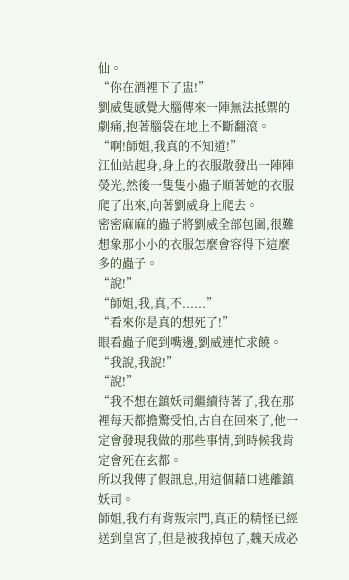仙。
“你在酒裡下了盅!”
劉威隻感覺大腦傳來一陣無法抵禦的劇痛,抱著腦袋在地上不斷翻滾。
“啊!師姐,我真的不知道!”
江仙站起身,身上的衣服散發出一陣陣熒光,然後一隻隻小蟲子順著她的衣服爬了出來,向著劉威身上爬去。
密密麻麻的蟲子將劉威全部包圍,很難想象那小小的衣服怎麼會容得下這麼多的蟲子。
“說!”
“師姐,我,真,不......”
“看來你是真的想死了!”
眼看蟲子爬到嘴邊,劉威連忙求饒。
“我說,我說!”
“說!”
“我不想在鎮妖司繼續待著了,我在那裡每天都擔驚受怕,古自在回來了,他一定會發現我做的那些事情,到時候我肯定會死在玄都。
所以我傳了假訊息,用這個藉口逃離鎮妖司。
師姐,我冇有背叛宗門,真正的精怪已經送到皇宮了,但是被我掉包了,魏天成必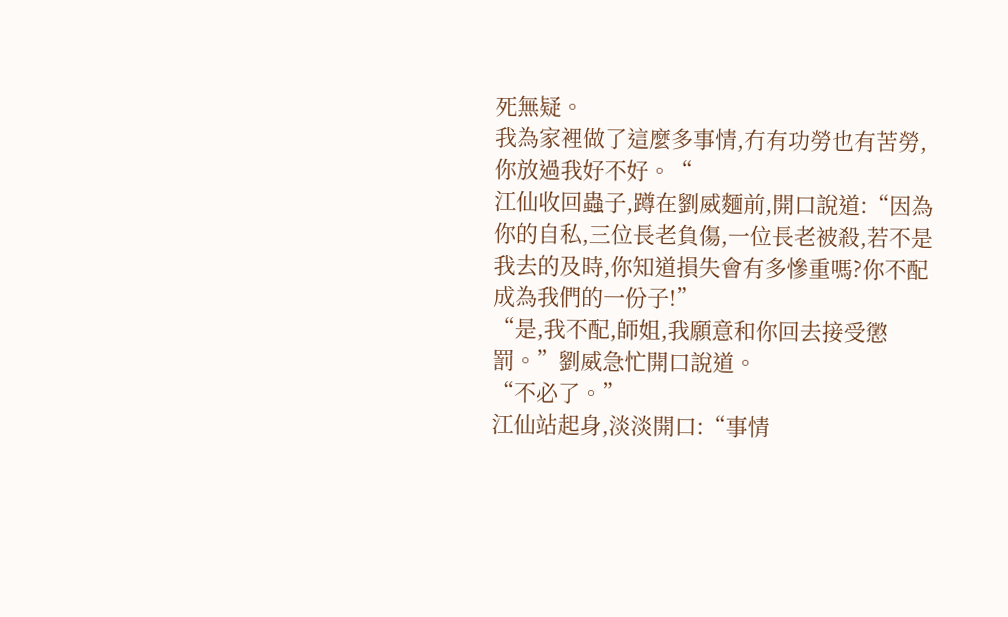死無疑。
我為家裡做了這麼多事情,冇有功勞也有苦勞,你放過我好不好。“
江仙收回蟲子,蹲在劉威麵前,開口說道:“因為你的自私,三位長老負傷,一位長老被殺,若不是我去的及時,你知道損失會有多慘重嗎?你不配成為我們的一份子!”
“是,我不配,師姐,我願意和你回去接受懲罰。”劉威急忙開口說道。
“不必了。”
江仙站起身,淡淡開口:“事情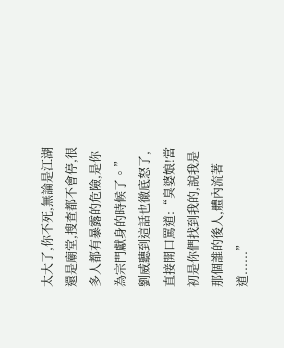太大了,你不死,無論是江湖還是廟堂,搜查都不會停,很多人都有暴露的危險,是你為宗門獻身的時候了。”
劉威聽到這話也徹底怒了,直接開口罵道:“臭婆娘!當初是你們找到我的,說我是那個誰的後人,體內流著道......”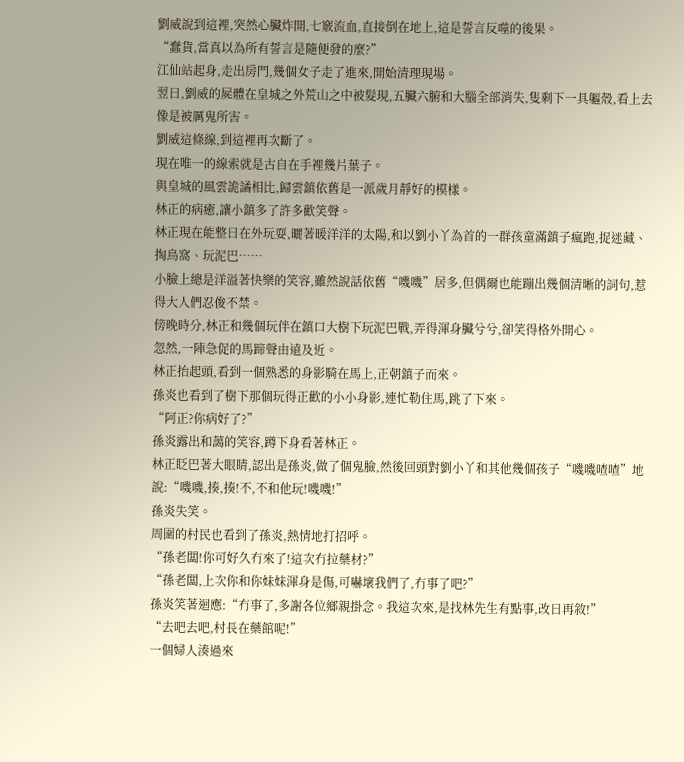劉威說到這裡,突然心臟炸開,七竅流血,直接倒在地上,這是誓言反噬的後果。
“蠢貨,當真以為所有誓言是隨便發的麼?”
江仙站起身,走出房門,幾個女子走了進來,開始清理現場。
翌日,劉威的屍體在皇城之外荒山之中被髮現,五臟六腑和大腦全部消失,隻剩下一具軀殼,看上去像是被厲鬼所害。
劉威這條線,到這裡再次斷了。
現在唯一的線索就是古自在手裡幾片葉子。
與皇城的風雲詭譎相比,歸雲鎮依舊是一派歲月靜好的模樣。
林正的病癒,讓小鎮多了許多歡笑聲。
林正現在能整日在外玩耍,曬著暖洋洋的太陽,和以劉小丫為首的一群孩童滿鎮子瘋跑,捉迷藏、掏鳥窩、玩泥巴……
小臉上總是洋溢著快樂的笑容,雖然說話依舊“嘰嘰”居多,但偶爾也能蹦出幾個清晰的詞句,惹得大人們忍俊不禁。
傍晚時分,林正和幾個玩伴在鎮口大樹下玩泥巴戰,弄得渾身臟兮兮,卻笑得格外開心。
忽然,一陣急促的馬蹄聲由遠及近。
林正抬起頭,看到一個熟悉的身影騎在馬上,正朝鎮子而來。
孫炎也看到了樹下那個玩得正歡的小小身影,連忙勒住馬,跳了下來。
“阿正?你病好了?”
孫炎露出和藹的笑容,蹲下身看著林正。
林正眨巴著大眼睛,認出是孫炎,做了個鬼臉,然後回頭對劉小丫和其他幾個孩子“嘰嘰喳喳”地說:“嘰嘰,揍,揍!不,不和他玩!嘰嘰!”
孫炎失笑。
周圍的村民也看到了孫炎,熱情地打招呼。
“孫老闆!你可好久冇來了!這次冇拉藥材?”
“孫老闆,上次你和你妹妹渾身是傷,可嚇壞我們了,冇事了吧?”
孫炎笑著迴應:“冇事了,多謝各位鄉親掛念。我這次來,是找林先生有點事,改日再敘!”
“去吧去吧,村長在藥館呢!”
一個婦人湊過來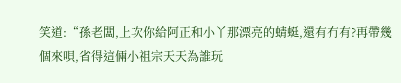笑道:“孫老闆,上次你給阿正和小丫那漂亮的蜻蜓,還有冇有?再帶幾個來唄,省得這倆小祖宗天天為誰玩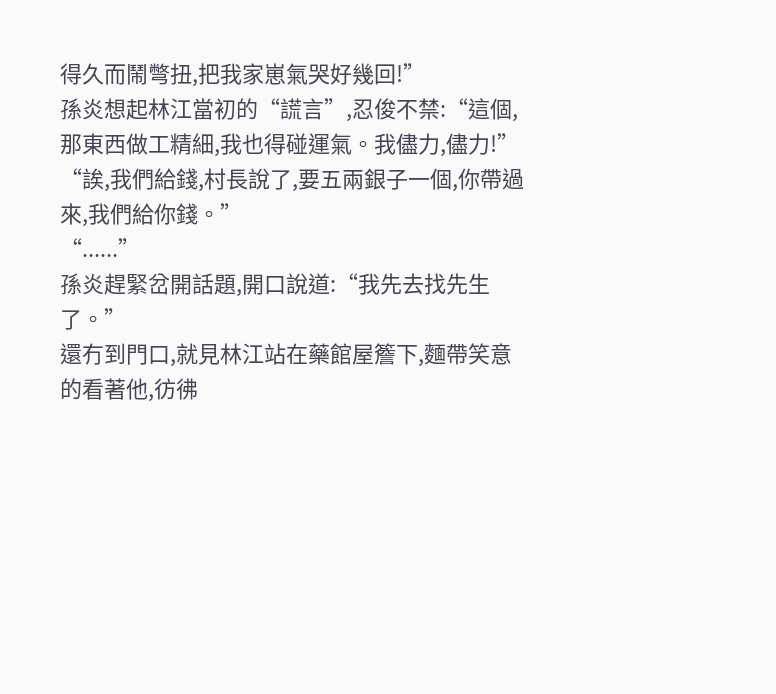得久而鬧彆扭,把我家崽氣哭好幾回!”
孫炎想起林江當初的“謊言”,忍俊不禁:“這個,那東西做工精細,我也得碰運氣。我儘力,儘力!”
“誒,我們給錢,村長說了,要五兩銀子一個,你帶過來,我們給你錢。”
“......”
孫炎趕緊岔開話題,開口說道:“我先去找先生了。”
還冇到門口,就見林江站在藥館屋簷下,麵帶笑意的看著他,彷彿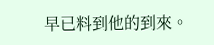早已料到他的到來。